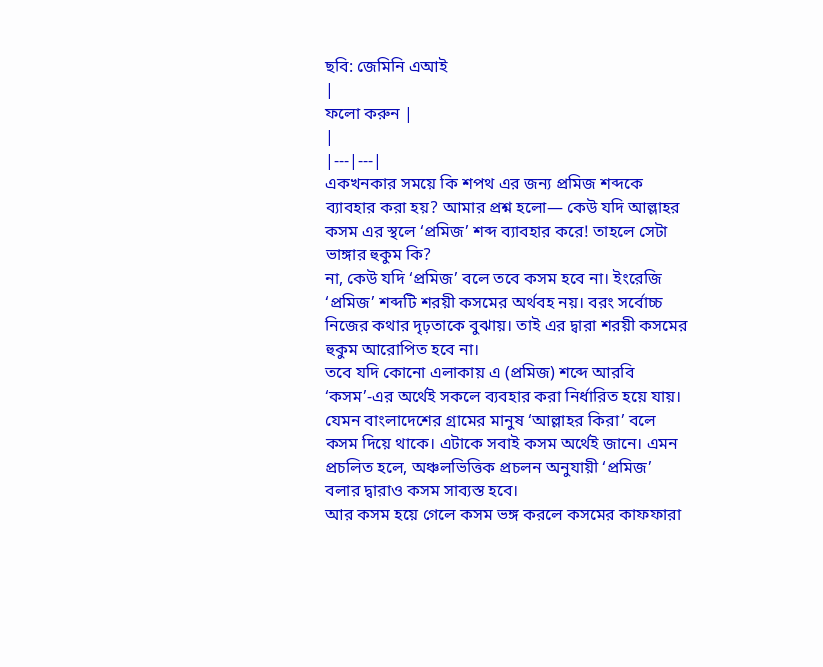ছবি: জেমিনি এআই
|
ফলো করুন |
|
|---|---|
একখনকার সময়ে কি শপথ এর জন্য প্রমিজ শব্দকে ব্যাবহার করা হয়? আমার প্রশ্ন হলো— কেউ যদি আল্লাহর কসম এর স্থলে ‘প্রমিজ’ শব্দ ব্যাবহার করে! তাহলে সেটা ভাঙ্গার হুকুম কি?
না, কেউ যদি ‘প্রমিজ’ বলে তবে কসম হবে না। ইংরেজি ‘প্রমিজ’ শব্দটি শরয়ী কসমের অর্থবহ নয়। বরং সর্বোচ্চ নিজের কথার দৃঢ়তাকে বুঝায়। তাই এর দ্বারা শরয়ী কসমের হুকুম আরোপিত হবে না।
তবে যদি কোনো এলাকায় এ (প্রমিজ) শব্দে আরবি ‘কসম’-এর অর্থেই সকলে ব্যবহার করা নির্ধারিত হয়ে যায়। যেমন বাংলাদেশের গ্রামের মানুষ ‘আল্লাহর কিরা’ বলে কসম দিয়ে থাকে। এটাকে সবাই কসম অর্থেই জানে। এমন প্রচলিত হলে, অঞ্চলভিত্তিক প্রচলন অনুযায়ী ‘প্রমিজ’ বলার দ্বারাও কসম সাব্যস্ত হবে।
আর কসম হয়ে গেলে কসম ভঙ্গ করলে কসমের কাফফারা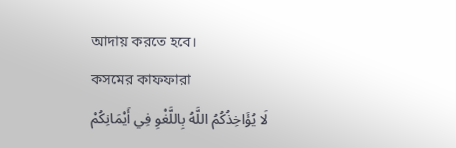আদায় করতে হবে।
কসমের কাফফারা
لَا يُؤَاخِذُكُمُ اللَّهُ بِاللَّغْوِ فِي أَيْمَانِكُمْ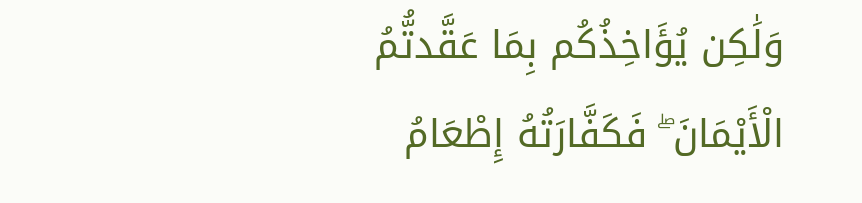وَلَٰكِن يُؤَاخِذُكُم بِمَا عَقَّدتُّمُ الْأَيْمَانَ ۖ فَكَفَّارَتُهُ إِطْعَامُ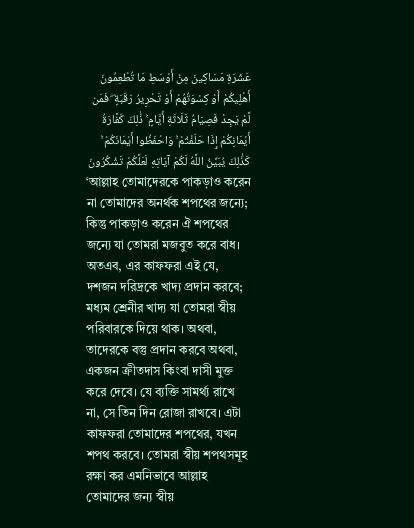عَشَرَةِ مَسَاكِينَ مِنْ أَوْسَطِ مَا تُطْعِمُونَ أَهْلِيكُمْ أَوْ كِسْوَتُهُمْ أَوْ تَحْرِيرُ رَقَبَةٍ ۖ فَمَن لَّمْ يَجِدْ فَصِيَامُ ثَلَاثَةِ أَيَّامٍ ۚ ذَٰلِكَ كَفَّارَةُ أَيْمَانِكُمْ إِذَا حَلَفْتُمْ ۚ وَاحْفَظُوا أَيْمَانَكُمْ ۚ كَذَٰلِكَ يُبَيِّنُ اللَّهُ لَكُمْ آيَاتِهِ لَعَلَّكُمْ تَشْكُرُونَ
‘আল্লাহ তোমাদেরকে পাকড়াও করেন না তোমাদের অনর্থক শপথের জন্যে; কিন্তু পাকড়াও করেন ঐ শপথের জন্যে যা তোমরা মজবুত করে বাধ। অতএব, এর কাফফরা এই যে, দশজন দরিদ্রকে খাদ্য প্রদান করবে; মধ্যম শ্রেনীর খাদ্য যা তোমরা স্বীয় পরিবারকে দিয়ে থাক। অথবা, তাদেরকে বস্তু প্রদান করবে অথবা, একজন ক্রীতদাস কিংবা দাসী মুক্ত করে দেবে। যে ব্যক্তি সামর্থ্য রাখে না, সে তিন দিন রোজা রাখবে। এটা কাফফরা তোমাদের শপথের, যখন শপথ করবে। তোমরা স্বীয় শপথসমূহ রক্ষা কর এমনিভাবে আল্লাহ তোমাদের জন্য স্বীয়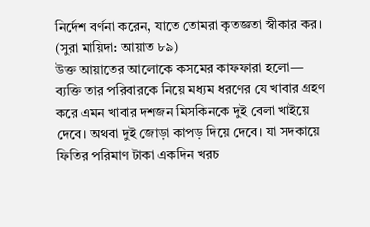নির্দেশ বর্ণনা করেন, যাতে তোমরা কৃতজ্ঞতা স্বীকার কর। (সুরা মায়িদা: আয়াত ৮৯)
উক্ত আয়াতের আলোকে কসমের কাফফারা হলো—
ব্যক্তি তার পরিবারকে নিয়ে মধ্যম ধরণের যে খাবার গ্রহণ করে এমন খাবার দশজন মিসকিনকে দুই বেলা খাইয়ে দেবে। অথবা দুই জোড়া কাপড় দিয়ে দেবে। যা সদকায়ে ফিতির পরিমাণ টাকা একদিন খরচ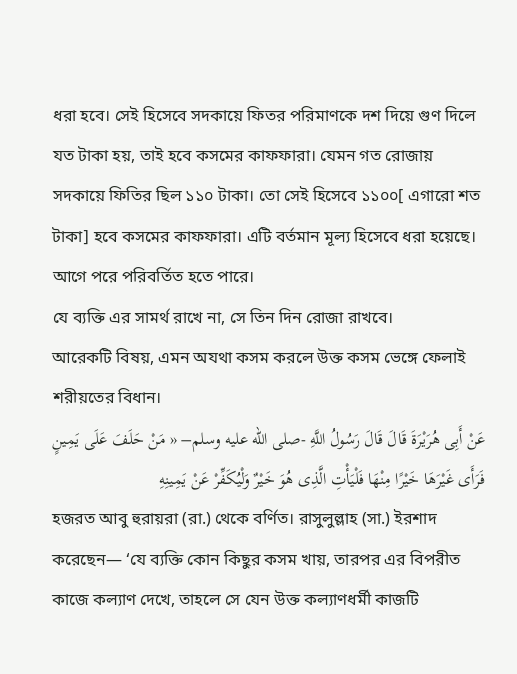ধরা হবে। সেই হিসেবে সদকায়ে ফিতর পরিমাণকে দশ দিয়ে গুণ দিলে যত টাকা হয়, তাই হবে কসমের কাফফারা। যেমন গত রোজায় সদকায়ে ফিতির ছিল ১১০ টাকা। তো সেই হিসেবে ১১০০[ এগারো শত টাকা] হবে কসমের কাফফারা। এটি বর্তমান মূল্য হিসেবে ধরা হয়েছে। আগে পরে পরিবর্তিত হতে পারে।
যে ব্যক্তি এর সামর্থ রাখে না, সে তিন দিন রোজা রাখবে।
আরেকটি বিষয়, এমন অযথা কসম করলে উক্ত কসম ভেঙ্গে ফেলাই শরীয়তের বিধান।
عَنْ أَبِى هُرَيْرَةَ قَالَ قَالَ رَسُولُ اللَّهِ -صلى الله عليه وسلم– « مَنْ حَلَفَ عَلَى يَمِينٍ فَرَأَى غَيْرَهَا خَيْرًا مِنْهَا فَلْيَأْتِ الَّذِى هُوَ خَيْرٌ وَلْيُكَفِّرْ عَنْ يَمِينِهِ
হজরত আবু হুরায়রা (রা.) থেকে বর্ণিত। রাসুলুল্লাহ (সা.) ইরশাদ করেছেন— ‘যে ব্যক্তি কোন কিছুর কসম খায়, তারপর এর বিপরীত কাজে কল্যাণ দেখে, তাহলে সে যেন উক্ত কল্যাণধর্মী কাজটি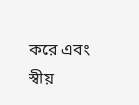করে এবং স্বীয়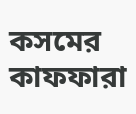কসমের কাফফারা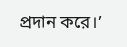প্রদান করে।’